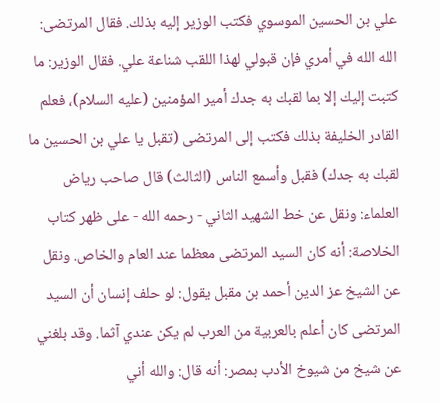علي بن الحسين الموسوي فكتب الوزير إليه بذلك. فقال المرتضى: الله الله في أمري فإن قبولي لهذا اللقب شناعة علي. فقال الوزير: ما كتبت إليك إلا بما لقبك به جدك أمير المؤمنين (عليه السلام)، فعلم القادر الخليفة بذلك فكتب إلى المرتضى (تقبل يا علي بن الحسين ما لقبك به جدك) فقبل وأسمع الناس (الثالث) قال صاحب رياض العلماء: ونقل عن خط الشهيد الثاني - رحمه الله - على ظهر كتاب الخلاصة: أنه كان السيد المرتضى معظما عند العام والخاص. ونقل عن الشيخ عز الدين أحمد بن مقبل يقول: لو حلف إنسان أن السيد المرتضى كان أعلم بالعربية من العرب لم يكن عندي آثما. وقد بلغني عن شيخ من شيوخ الأدب بمصر: أنه قال: والله أني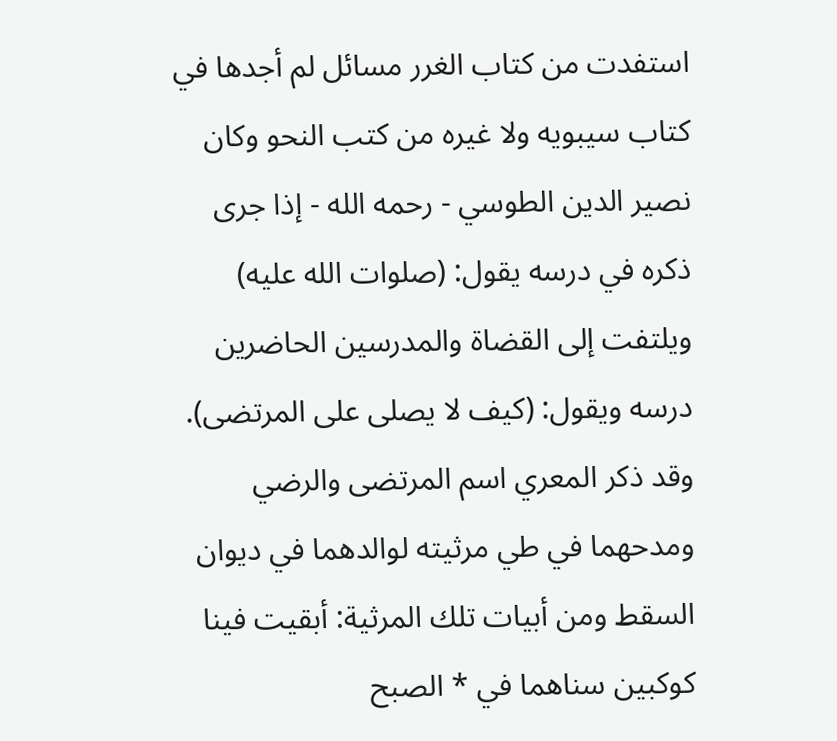استفدت من كتاب الغرر مسائل لم أجدها في كتاب سيبويه ولا غيره من كتب النحو وكان نصير الدين الطوسي - رحمه الله - إذا جرى ذكره في درسه يقول: (صلوات الله عليه) ويلتفت إلى القضاة والمدرسين الحاضرين درسه ويقول: (كيف لا يصلى على المرتضى). وقد ذكر المعري اسم المرتضى والرضي ومدحهما في طي مرثيته لوالدهما في ديوان السقط ومن أبيات تلك المرثية: أبقيت فينا كوكبين سناهما في * الصبح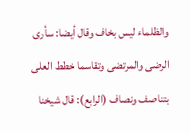والظلماء ليس بخاف وقال أيضا: سأرى الرضى والمرتضى وتقاسما خطط العلى بتناصف ونصاف (الرابع): قال شيخنا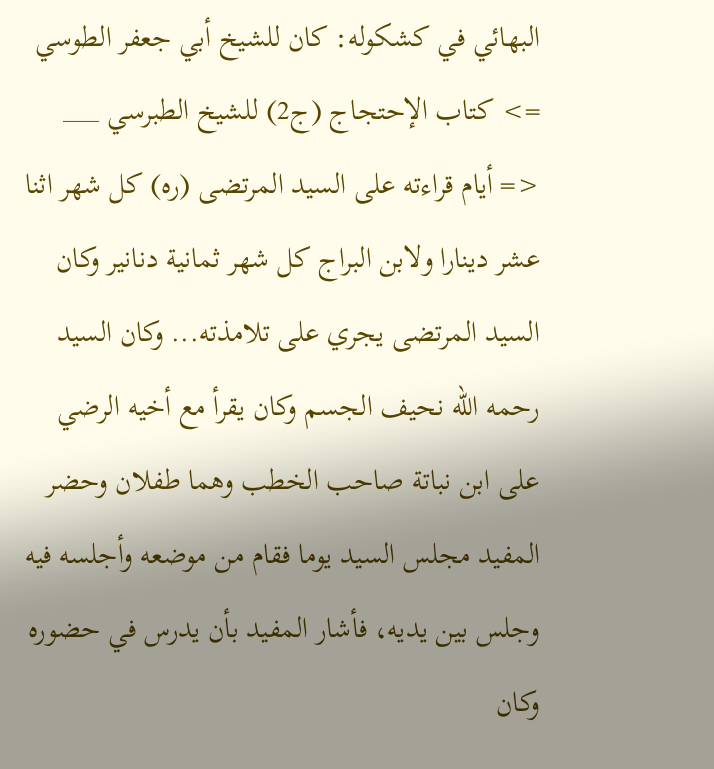البهائي في كشكوله: كان للشيخ أبي جعفر الطوسي => كتاب الإحتجاج (ج2) للشيخ الطبرسي ___ <= أيام قراءته على السيد المرتضى (ره) كل شهر اثنا عشر دينارا ولابن البراج كل شهر ثمانية دنانير وكان السيد المرتضى يجري على تلامذته... وكان السيد رحمه الله نحيف الجسم وكان يقرأ مع أخيه الرضي على ابن نباتة صاحب الخطب وهما طفلان وحضر المفيد مجلس السيد يوما فقام من موضعه وأجلسه فيه وجلس بين يديه، فأشار المفيد بأن يدرس في حضوره وكان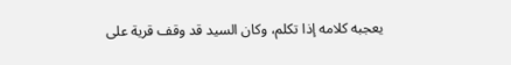يعجبه كلامه إذا تكلم، وكان السيد قد وقف قرية على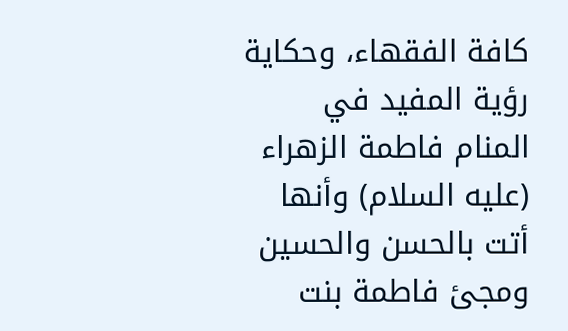كافة الفقهاء، وحكاية رؤية المفيد في المنام فاطمة الزهراء (عليه السلام) وأنها أتت بالحسن والحسين ومجئ فاطمة بنت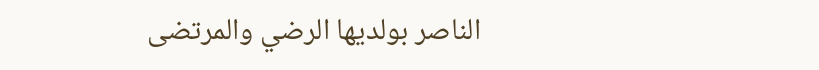الناصر بولديها الرضي والمرتضى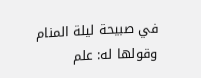في صبيحة ليلة المنام وقولها له: علم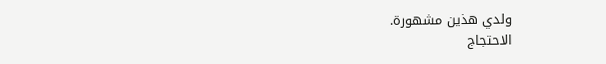ولدي هذين مشهورة.
الاحتجاج